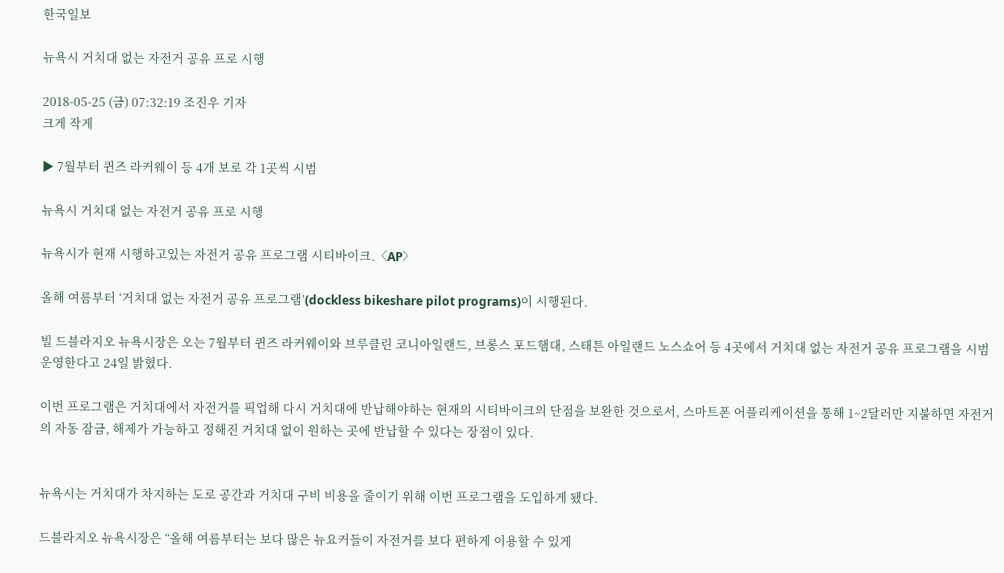한국일보

뉴욕시 거치대 없는 자전거 공유 프로 시행

2018-05-25 (금) 07:32:19 조진우 기자
크게 작게

▶ 7월부터 퀸즈 라커웨이 등 4개 보로 각 1곳씩 시범

뉴욕시 거치대 없는 자전거 공유 프로 시행

뉴욕시가 현재 시행하고있는 자전거 공유 프로그램 시티바이크.〈AP〉

올해 여름부터 ‘거치대 없는 자전거 공유 프로그램’(dockless bikeshare pilot programs)이 시행된다.

빌 드블라지오 뉴욕시장은 오는 7월부터 퀸즈 라커웨이와 브루클린 코니아일랜드, 브롱스 포드햄대, 스태튼 아일랜드 노스쇼어 등 4곳에서 거치대 없는 자전거 공유 프로그램을 시범 운영한다고 24일 밝혔다.

이번 프로그램은 거치대에서 자전거를 픽업해 다시 거치대에 반납해야하는 현재의 시티바이크의 단점을 보완한 것으로서, 스마트폰 어플리케이션을 통해 1~2달러만 지불하면 자전거의 자동 잠금, 해제가 가능하고 정해진 거치대 없이 원하는 곳에 반납할 수 있다는 장점이 있다.


뉴욕시는 거치대가 차지하는 도로 공간과 거치대 구비 비용을 줄이기 위해 이번 프로그램을 도입하게 됐다.

드블라지오 뉴욕시장은 “올해 여름부터는 보다 많은 뉴요커들이 자전거를 보다 편하게 이용할 수 있게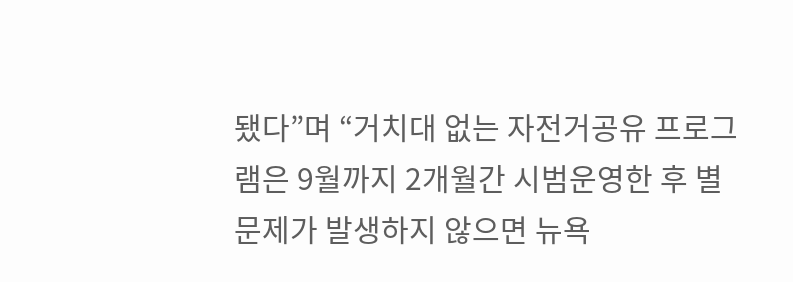됐다”며 “거치대 없는 자전거공유 프로그램은 9월까지 2개월간 시범운영한 후 별 문제가 발생하지 않으면 뉴욕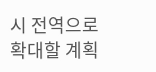시 전역으로 확대할 계획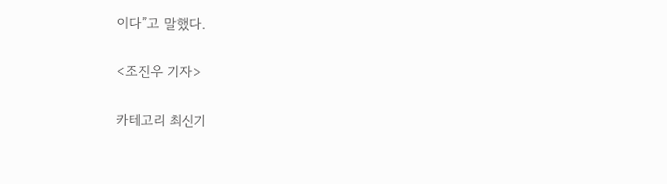이다”고 말했다.

<조진우 기자>

카테고리 최신기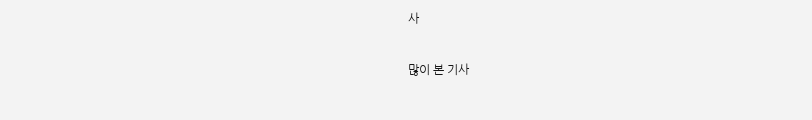사

많이 본 기사